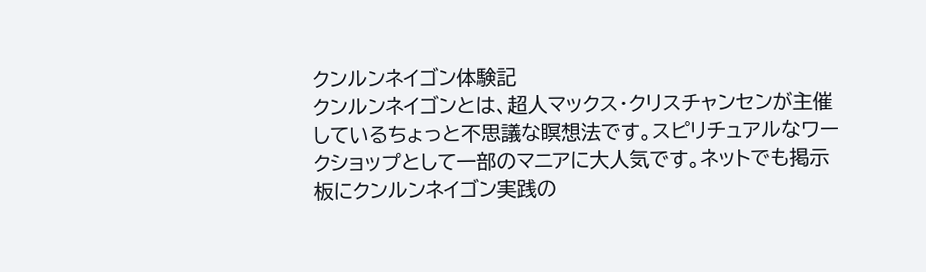クンルンネイゴン体験記
クンルンネイゴンとは、超人マックス・クリスチャンセンが主催しているちょっと不思議な瞑想法です。スピリチュアルなワークショップとして一部のマニアに大人気です。ネットでも掲示板にクンルンネイゴン実践の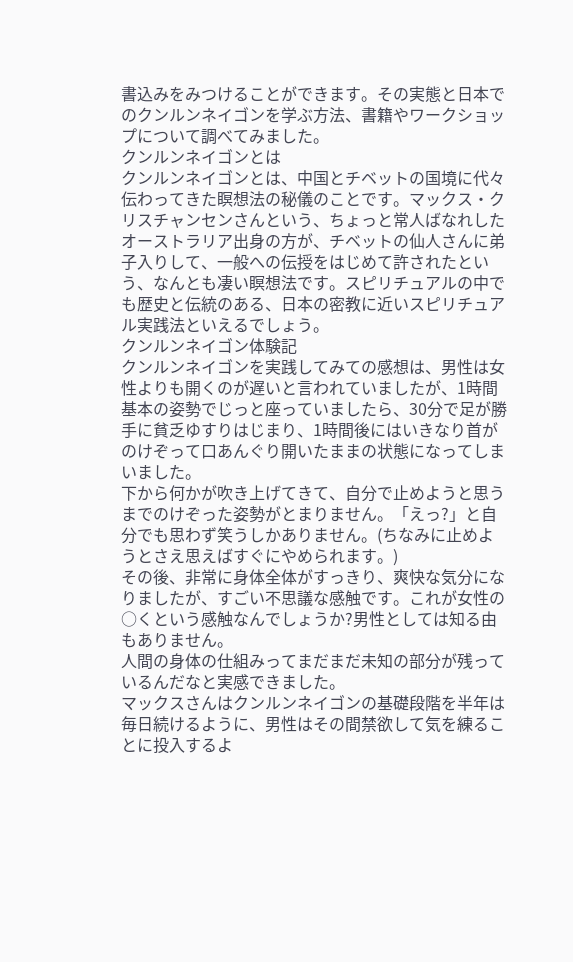書込みをみつけることができます。その実態と日本でのクンルンネイゴンを学ぶ方法、書籍やワークショップについて調べてみました。
クンルンネイゴンとは
クンルンネイゴンとは、中国とチベットの国境に代々伝わってきた瞑想法の秘儀のことです。マックス・クリスチャンセンさんという、ちょっと常人ばなれしたオーストラリア出身の方が、チベットの仙人さんに弟子入りして、一般への伝授をはじめて許されたという、なんとも凄い瞑想法です。スピリチュアルの中でも歴史と伝統のある、日本の密教に近いスピリチュアル実践法といえるでしょう。
クンルンネイゴン体験記
クンルンネイゴンを実践してみての感想は、男性は女性よりも開くのが遅いと言われていましたが、1時間基本の姿勢でじっと座っていましたら、30分で足が勝手に貧乏ゆすりはじまり、1時間後にはいきなり首がのけぞって口あんぐり開いたままの状態になってしまいました。
下から何かが吹き上げてきて、自分で止めようと思うまでのけぞった姿勢がとまりません。「えっ?」と自分でも思わず笑うしかありません。(ちなみに止めようとさえ思えばすぐにやめられます。)
その後、非常に身体全体がすっきり、爽快な気分になりましたが、すごい不思議な感触です。これが女性の○くという感触なんでしょうか?男性としては知る由もありません。
人間の身体の仕組みってまだまだ未知の部分が残っているんだなと実感できました。
マックスさんはクンルンネイゴンの基礎段階を半年は毎日続けるように、男性はその間禁欲して気を練ることに投入するよ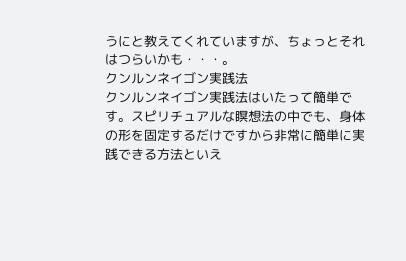うにと教えてくれていますが、ちょっとそれはつらいかも・・・。
クンルンネイゴン実践法
クンルンネイゴン実践法はいたって簡単です。スピリチュアルな瞑想法の中でも、身体の形を固定するだけですから非常に簡単に実践できる方法といえ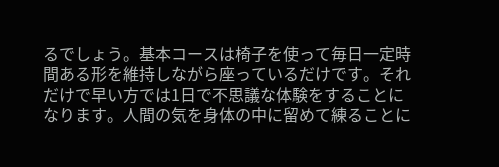るでしょう。基本コースは椅子を使って毎日一定時間ある形を維持しながら座っているだけです。それだけで早い方では1日で不思議な体験をすることになります。人間の気を身体の中に留めて練ることに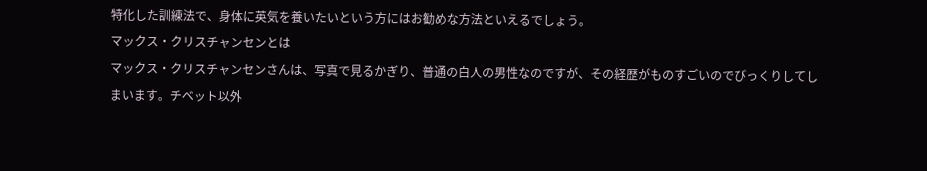特化した訓練法で、身体に英気を養いたいという方にはお勧めな方法といえるでしょう。
マックス・クリスチャンセンとは
マックス・クリスチャンセンさんは、写真で見るかぎり、普通の白人の男性なのですが、その経歴がものすごいのでびっくりしてしまいます。チベット以外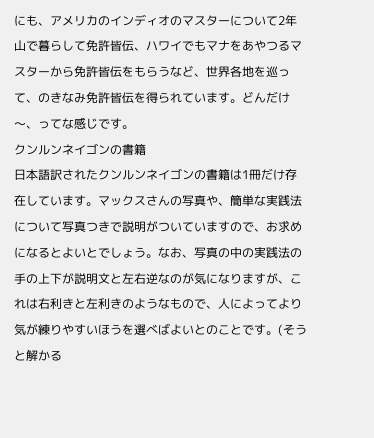にも、アメリカのインディオのマスターについて2年山で暮らして免許皆伝、ハワイでもマナをあやつるマスターから免許皆伝をもらうなど、世界各地を巡って、のきなみ免許皆伝を得られています。どんだけ〜、ってな感じです。
クンルンネイゴンの書籍
日本語訳されたクンルンネイゴンの書籍は1冊だけ存在しています。マックスさんの写真や、簡単な実践法について写真つきで説明がついていますので、お求めになるとよいとでしょう。なお、写真の中の実践法の手の上下が説明文と左右逆なのが気になりますが、これは右利きと左利きのようなもので、人によってより気が練りやすいほうを選べばよいとのことです。(そうと解かる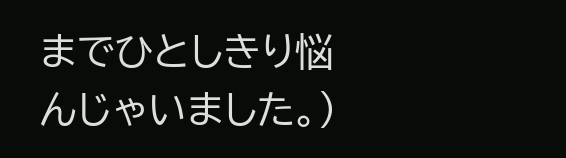までひとしきり悩んじゃいました。)